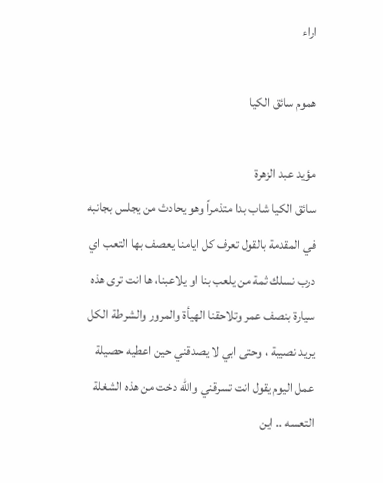اراء

هموم سائق الكيا

مؤيد عبد الزهرة
سائق الكيا شاب بدا متذمراً وهو يحادث من يجلس بجانبه في المقدمة بالقول تعرف كل ايامنا يعصف بها التعب اي درب نسلك ثمة من يلعب بنا او يلاعبنا، ها انت ترى هذه سيارة بنصف عمر وتلاحقنا الهيأة والمرور والشرطة الكل يريد نصيبة ، وحتى ابي لا يصدقني حين اعطيه حصيلة عمل اليوم يقول انت تسرقني والله دخت من هذه الشغلة التعسه .. اين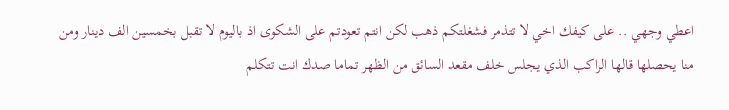اعطي وجهي .. على كيفك اخي لا تتذمر فشغلتكم ذهب لكن انتم تعودتم على الشكوى اذ باليوم لا تقبل بخمسين الف دينار ومن منا يحصلها قالها الراكب الذي يجلس خلف مقعد السائق من الظهر تماما صدك انت تتكلم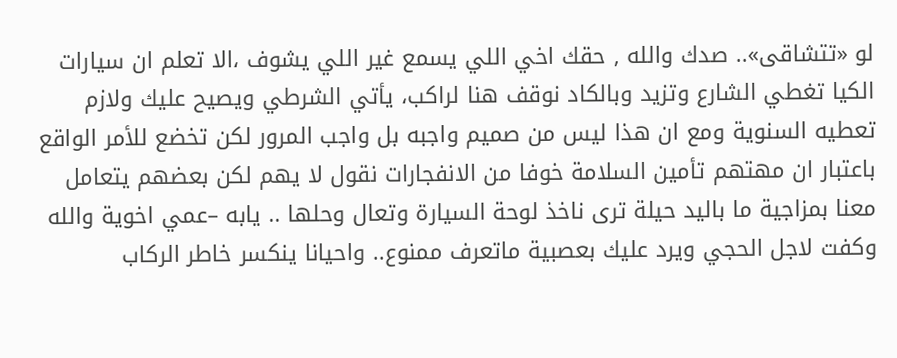لو «تتشاقى».. صدك والله , حقك اخي اللي يسمع غير اللي يشوف ،الا تعلم ان سيارات الكيا تغطي الشارع وتزيد وبالكاد نوقف هنا لراكب، يأتي الشرطي ويصيح عليك ولازم تعطيه السنوية ومع ان هذا ليس من صميم واجبه بل واجب المرور لكن تخضع للأمر الواقع باعتبار ان مهتهم تأمين السلامة خوفا من الانفجارات نقول لا يهم لكن بعضهم يتعامل معنا بمزاجية ما باليد حيلة ترى ناخذ لوحة السيارة وتعال وحلها .. يابه –عمي اخوية والله وكفت لاجل الحجي ويرد عليك بعصبية ماتعرف ممنوع.. واحيانا ينكسر خاطر الركاب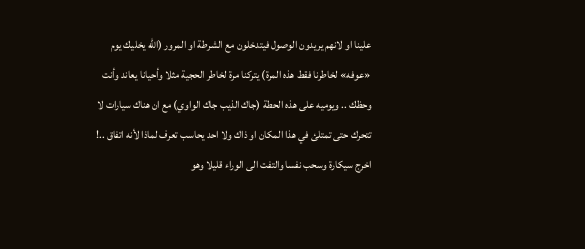علينا او لانهم يريدون الوصول فيتدخلون مع الشرطة او المرور (الله يخليك يوم «عوفه» لخاطرنا فقط هذه المرة) يتركنا مرة لخاطر الحجية مثلا وأحيانا يعاند وأنت وحظك .. ويوميه على هذه الحطة (جاك الذيب جاك الواوي) مع ان هناك سيارات لا تتحرك حتى تمتلئ في هذا المكان او ذاك ولا احد يحاسب تعرف لماذا لأنه اتفاق ..! اخرج سيكارة وسحب نفسا والتفت الى الوراء قليلا وهو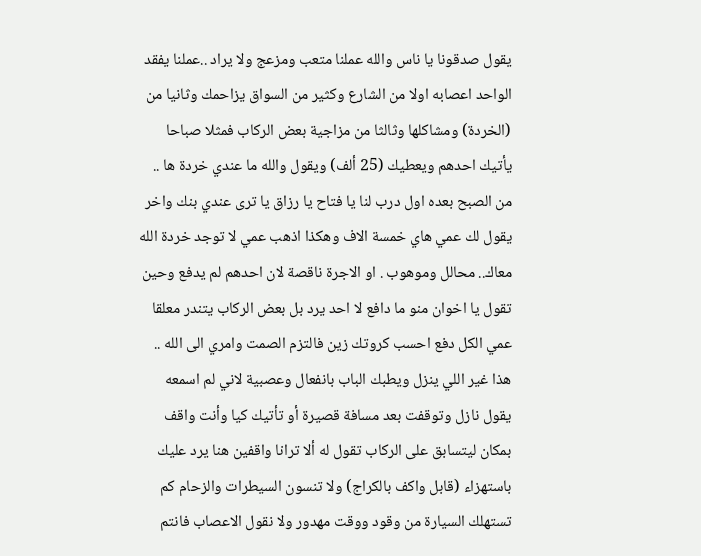يقول صدقونا يا ناس والله عملنا متعب ومزعج ولا يراد ..عملنا يفقد الواحد اعصابه اولا من الشارع وكثير من السواق يزاحمك وثانيا من (الخردة) ومشاكلها وثالثا من مزاجية بعض الركاب فمثلا صباحا يأتيك احدهم ويعطيك (25 ألف) ويقول والله ما عندي خردة ها .. من الصبح بعده اول درب لنا يا فتاح يا رزاق يا ترى عندي بنك واخر يقول لك عمي هاي خمسة الاف وهكذا اذهب عمي لا توجد خردة الله معاك.. محالل وموهوب . او الاجرة ناقصة لان احدهم لم يدفع وحين تقول يا اخوان منو ما دافع لا احد يرد بل بعض الركاب يتندر معلقا عمي الكل دفع احسب كروتك زين فالتزم الصمت وامري الى الله .. هذا غير اللي ينزل ويطبك الباب بانفعال وعصبية لاني لم اسمعه يقول نازل وتوقفت بعد مسافة قصيرة أو تأتيك كيا وأنت واقف بمكان ليتسابق على الركاب تقول له ألا ترانا واقفين هنا يرد عليك باستهزاء (قابل واكف بالكراج) ولا تنسون السيطرات والزحام كم تستهلك السيارة من وقود ووقت مهدور ولا نقول الاعصاب فانتم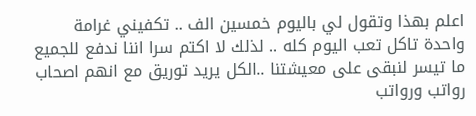اعلم بهذا وتقول لي باليوم خمسين الف .. تكفيني غرامة واحدة تاكل تعب اليوم كله .. لذلك لا اكتم سرا اننا ندفع للجميع ما تيسر لنبقى على معيشتنا ..الكل يريد توريق مع انهم اصحاب رواتب ورواتب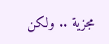مجزية .. ولكن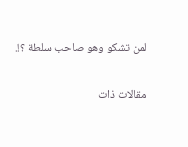لمن تشكو وهو صاحب سلطة ؟!.

مقالات ذات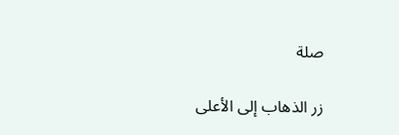صلة

زر الذهاب إلى الأعلى